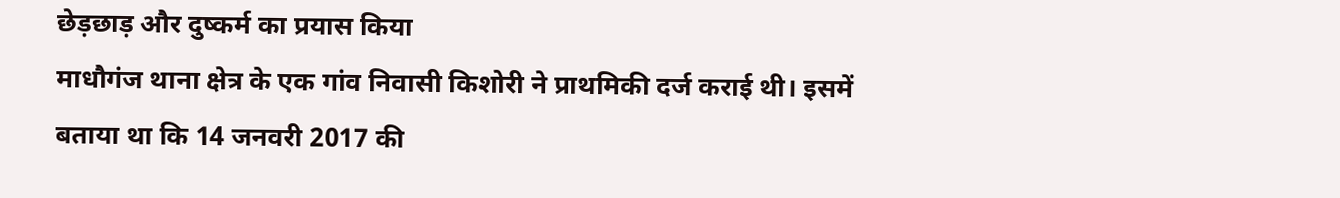छेड़छाड़ और दुष्कर्म का प्रयास किया
माधौगंज थाना क्षेत्र के एक गांव निवासी किशोरी ने प्राथमिकी दर्ज कराई थी। इसमें बताया था कि 14 जनवरी 2017 की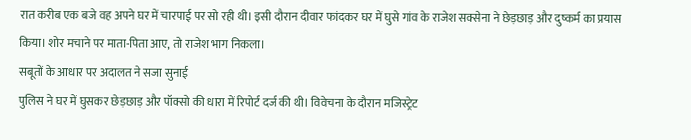रात करीब एक बजे वह अपने घर में चारपाई पर सो रही थी। इसी दौरान दीवार फांदकर घर में घुसे गांव के राजेश सक्सेना ने छेड़छाड़ और दुष्कर्म का प्रयास किया। शोर मचाने पर माता-पिता आए, तो राजेश भाग निकला।
सबूतों के आधार पर अदालत ने सजा सुनाई
पुलिस ने घर में घुसकर छेड़छाड़ और पॉक्सो की धारा में रिपोर्ट दर्ज की थी। विवेचना के दौरान मजिस्ट्रेट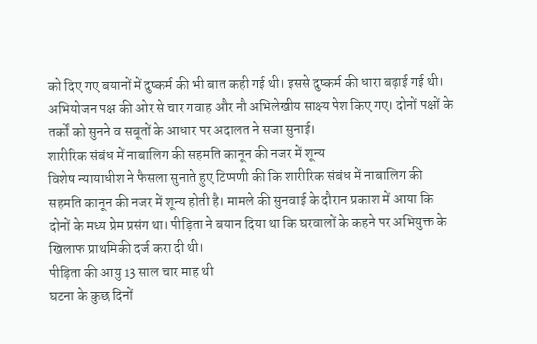को दिए गए बयानों में दुष्कर्म की भी बात कही गई थी। इससे दुष्कर्म की धारा बढ़ाई गई थी। अभियोजन पक्ष की ओर से चार गवाह और नौ अभिलेखीय साक्ष्य पेश किए गए। दोनों पक्षों के तर्कों को सुनने व सबूतों के आधार पर अदालत ने सजा सुनाई।
शारीरिक संबंध में नाबालिग की सहमति कानून की नजर में शून्य
विशेष न्यायाधीश ने फैसला सुनाते हुए टिप्पणी की कि शारीरिक संबंध में नाबालिग की सहमति कानून की नजर में शून्य होती है। मामले की सुनवाई के दौरान प्रकाश में आया कि दोनों के मध्य प्रेम प्रसंग था। पीड़िता ने बयान दिया था कि घरवालों के कहने पर अभियुक्त के खिलाफ प्राथमिकी दर्ज करा दी थी।
पीड़िता की आयु 13 साल चार माह थी
घटना के कुछ दिनों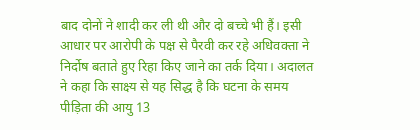बाद दोनों ने शादी कर ली थी और दो बच्चे भी हैं। इसी आधार पर आरोपी के पक्ष से पैरवी कर रहे अधिवक्ता ने निर्दोष बताते हुए रिहा किए जाने का तर्क दिया। अदालत ने कहा कि साक्ष्य से यह सिद्ध है कि घटना के समय पीड़िता की आयु 13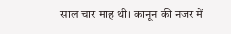साल चार माह थी। कानून की नजर में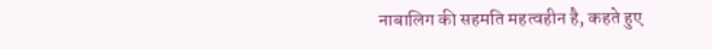नाबालिग की सहमति महत्वहीन है, कहते हुए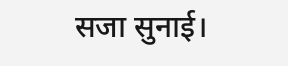सजा सुनाई।